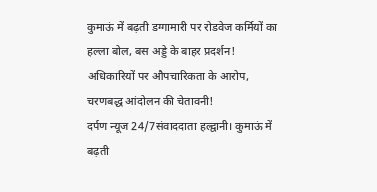कुमाऊं में बढ़ती डग्गामारी पर रोडवेज कर्मियों का हल्ला बोल, बस अड्डे के बाहर प्रदर्शन!
अधिकारियों पर औपचारिकता के आरोप, चरणबद्ध आंदोलन की चेतावनी!
दर्पण न्यूज 24/7संवाददाता हल्द्वानी। कुमाऊं में बढ़ती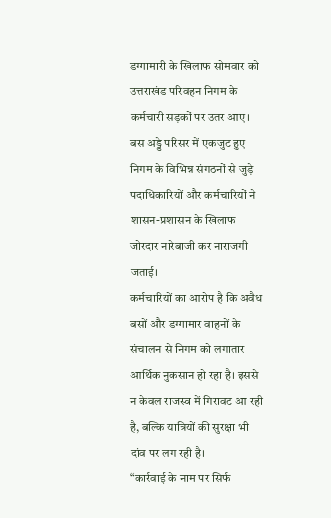डग्गामारी के खिलाफ सोमवार को उत्तराखंड परिवहन निगम के कर्मचारी सड़कों पर उतर आए। बस अड्डे परिसर में एकजुट हुए निगम के विभिन्न संगठनों से जुड़े पदाधिकारियों और कर्मचारियों ने शासन-प्रशासन के खिलाफ जोरदार नारेबाजी कर नाराजगी जताई।
कर्मचारियों का आरोप है कि अवैध बसों और डग्गामार वाहनों के संचालन से निगम को लगातार आर्थिक नुकसान हो रहा है। इससे न केवल राजस्व में गिरावट आ रही है, बल्कि यात्रियों की सुरक्षा भी दांव पर लग रही है।
“कार्रवाई के नाम पर सिर्फ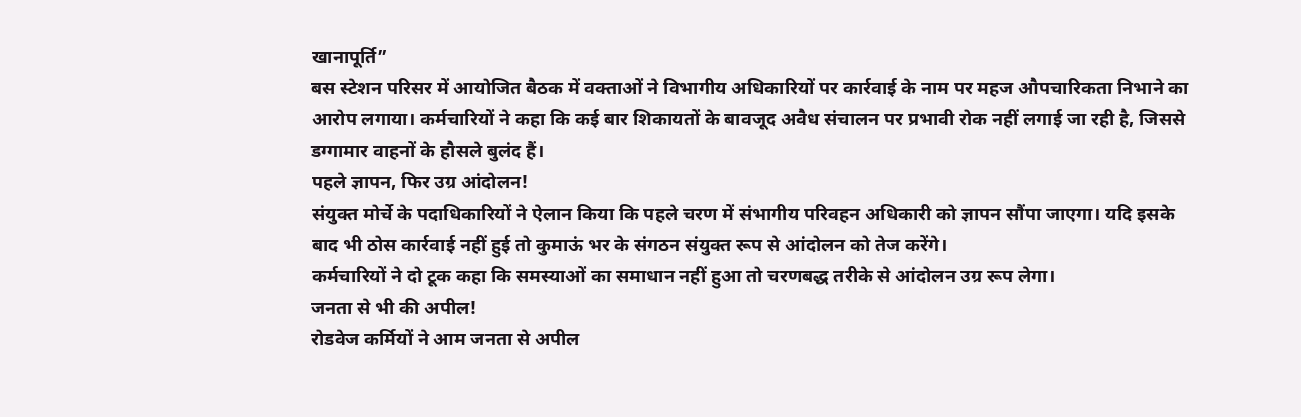खानापूर्ति”
बस स्टेशन परिसर में आयोजित बैठक में वक्ताओं ने विभागीय अधिकारियों पर कार्रवाई के नाम पर महज औपचारिकता निभाने का आरोप लगाया। कर्मचारियों ने कहा कि कई बार शिकायतों के बावजूद अवैध संचालन पर प्रभावी रोक नहीं लगाई जा रही है, जिससे डग्गामार वाहनों के हौसले बुलंद हैं।
पहले ज्ञापन, फिर उग्र आंदोलन!
संयुक्त मोर्चे के पदाधिकारियों ने ऐलान किया कि पहले चरण में संभागीय परिवहन अधिकारी को ज्ञापन सौंपा जाएगा। यदि इसके बाद भी ठोस कार्रवाई नहीं हुई तो कुमाऊं भर के संगठन संयुक्त रूप से आंदोलन को तेज करेंगे।
कर्मचारियों ने दो टूक कहा कि समस्याओं का समाधान नहीं हुआ तो चरणबद्ध तरीके से आंदोलन उग्र रूप लेगा।
जनता से भी की अपील!
रोडवेज कर्मियों ने आम जनता से अपील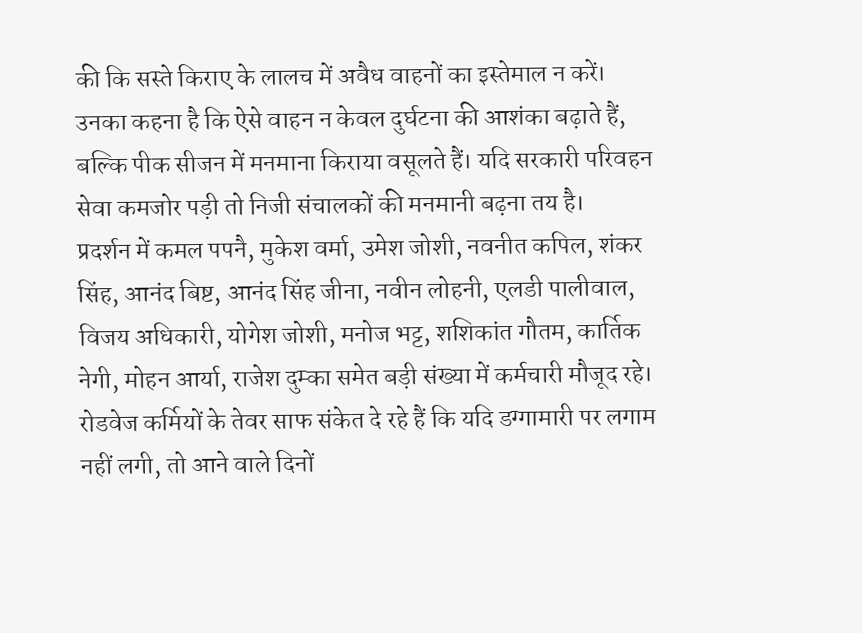की कि सस्ते किराए के लालच में अवैध वाहनों का इस्तेमाल न करें। उनका कहना है कि ऐसे वाहन न केवल दुर्घटना की आशंका बढ़ाते हैं, बल्कि पीक सीजन में मनमाना किराया वसूलते हैं। यदि सरकारी परिवहन सेवा कमजोर पड़ी तो निजी संचालकों की मनमानी बढ़ना तय है।
प्रदर्शन में कमल पपनै, मुकेश वर्मा, उमेश जोशी, नवनीत कपिल, शंकर सिंह, आनंद बिष्ट, आनंद सिंह जीना, नवीन लोहनी, एलडी पालीवाल, विजय अधिकारी, योगेश जोशी, मनोज भट्ट, शशिकांत गौतम, कार्तिक नेगी, मोहन आर्या, राजेश दुम्का समेत बड़ी संख्या में कर्मचारी मौजूद रहे।
रोडवेज कर्मियों के तेवर साफ संकेत दे रहे हैं कि यदि डग्गामारी पर लगाम नहीं लगी, तो आने वाले दिनों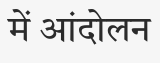में आंदोलन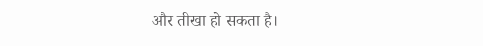और तीखा हो सकता है।